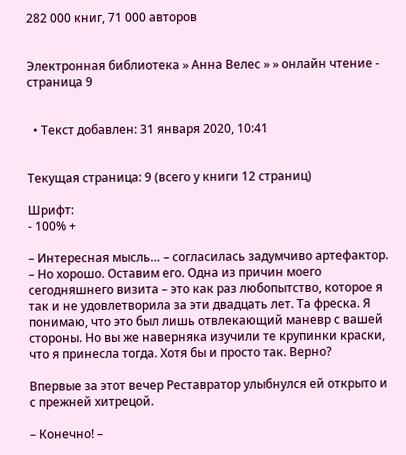282 000 книг, 71 000 авторов


Электронная библиотека » Анна Велес » » онлайн чтение - страница 9


  • Текст добавлен: 31 января 2020, 10:41


Текущая страница: 9 (всего у книги 12 страниц)

Шрифт:
- 100% +

– Интересная мысль… – согласилась задумчиво артефактор. – Но хорошо. Оставим его. Одна из причин моего сегодняшнего визита – это как раз любопытство, которое я так и не удовлетворила за эти двадцать лет. Та фреска. Я понимаю, что это был лишь отвлекающий маневр с вашей стороны. Но вы же наверняка изучили те крупинки краски, что я принесла тогда. Хотя бы и просто так. Верно?

Впервые за этот вечер Реставратор улыбнулся ей открыто и с прежней хитрецой.

– Конечно! –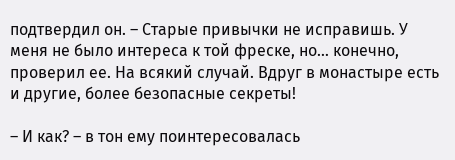подтвердил он. – Старые привычки не исправишь. У меня не было интереса к той фреске, но… конечно, проверил ее. На всякий случай. Вдруг в монастыре есть и другие, более безопасные секреты!

– И как? – в тон ему поинтересовалась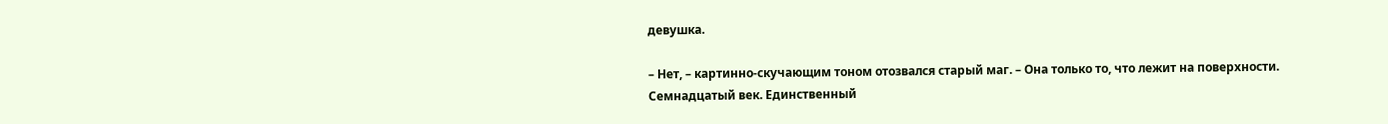девушка.

– Нет, – картинно-скучающим тоном отозвался старый маг. – Она только то, что лежит на поверхности. Семнадцатый век. Единственный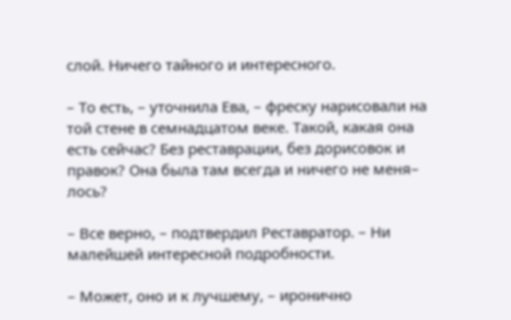слой. Ничего тайного и интересного.

– То есть, – уточнила Ева, – фреску нарисовали на той стене в семнадцатом веке. Такой, какая она есть сейчас? Без реставрации, без дорисовок и правок? Она была там всегда и ничего не меня– лось?

– Все верно, – подтвердил Реставратор. – Ни малейшей интересной подробности.

– Может, оно и к лучшему, – иронично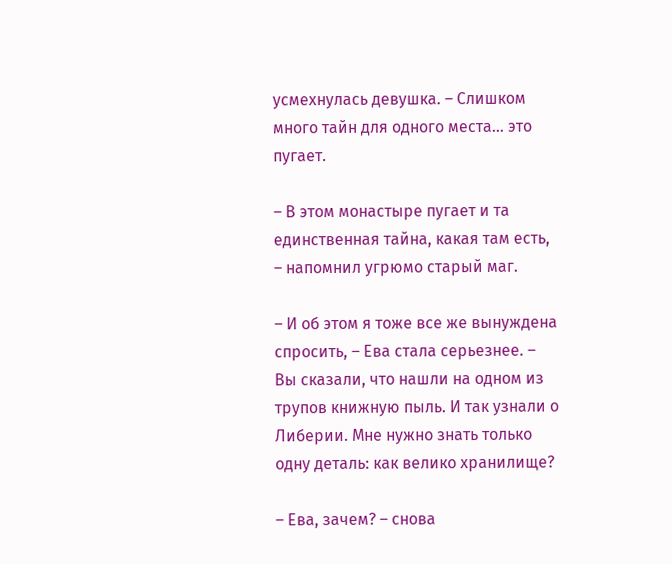усмехнулась девушка. – Слишком много тайн для одного места… это пугает.

– В этом монастыре пугает и та единственная тайна, какая там есть, – напомнил угрюмо старый маг.

– И об этом я тоже все же вынуждена спросить, – Ева стала серьезнее. – Вы сказали, что нашли на одном из трупов книжную пыль. И так узнали о Либерии. Мне нужно знать только одну деталь: как велико хранилище?

– Ева, зачем? – снова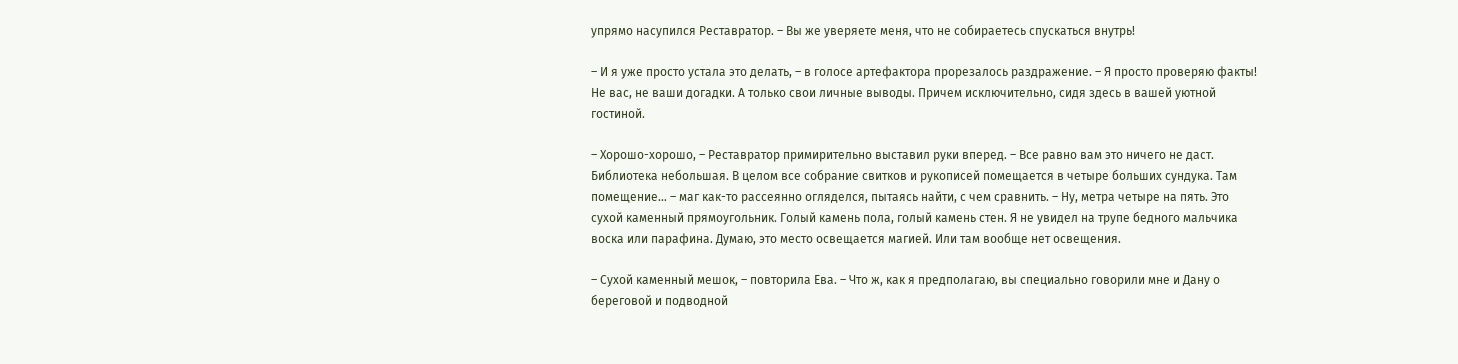упрямо насупился Реставратор. – Вы же уверяете меня, что не собираетесь спускаться внутрь!

– И я уже просто устала это делать, – в голосе артефактора прорезалось раздражение. – Я просто проверяю факты! Не вас, не ваши догадки. А только свои личные выводы. Причем исключительно, сидя здесь в вашей уютной гостиной.

– Хорошо-хорошо, – Реставратор примирительно выставил руки вперед. – Все равно вам это ничего не даст. Библиотека небольшая. В целом все собрание свитков и рукописей помещается в четыре больших сундука. Там помещение… – маг как-то рассеянно огляделся, пытаясь найти, с чем сравнить. – Ну, метра четыре на пять. Это сухой каменный прямоугольник. Голый камень пола, голый камень стен. Я не увидел на трупе бедного мальчика воска или парафина. Думаю, это место освещается магией. Или там вообще нет освещения.

– Сухой каменный мешок, – повторила Ева. – Что ж, как я предполагаю, вы специально говорили мне и Дану о береговой и подводной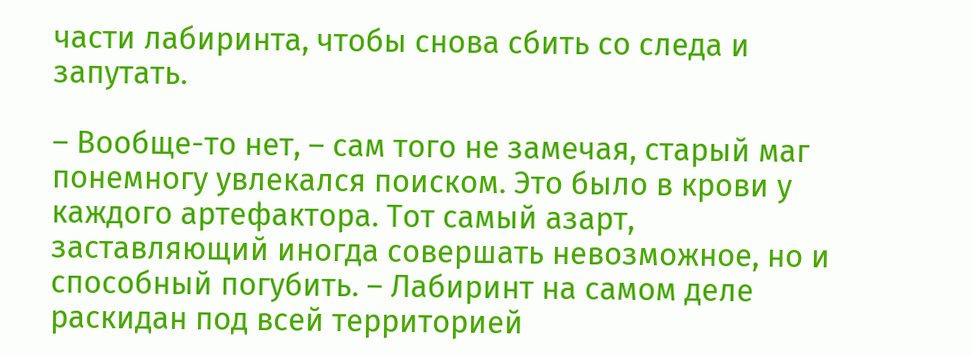части лабиринта, чтобы снова сбить со следа и запутать.

– Вообще-то нет, – сам того не замечая, старый маг понемногу увлекался поиском. Это было в крови у каждого артефактора. Тот самый азарт, заставляющий иногда совершать невозможное, но и способный погубить. – Лабиринт на самом деле раскидан под всей территорией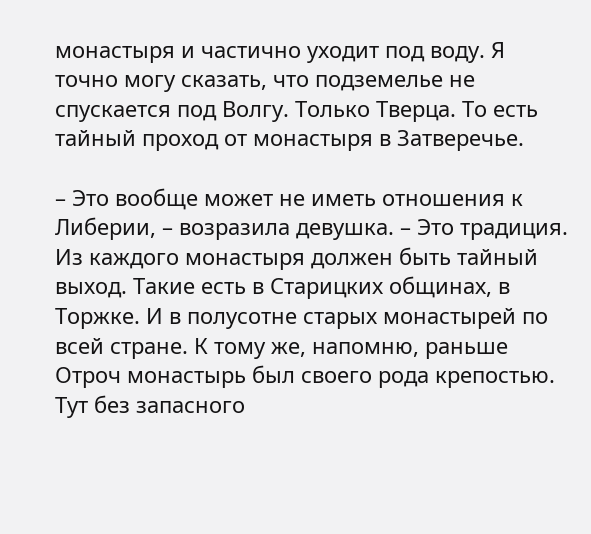монастыря и частично уходит под воду. Я точно могу сказать, что подземелье не спускается под Волгу. Только Тверца. То есть тайный проход от монастыря в Затверечье.

– Это вообще может не иметь отношения к Либерии, – возразила девушка. – Это традиция. Из каждого монастыря должен быть тайный выход. Такие есть в Старицких общинах, в Торжке. И в полусотне старых монастырей по всей стране. К тому же, напомню, раньше Отроч монастырь был своего рода крепостью. Тут без запасного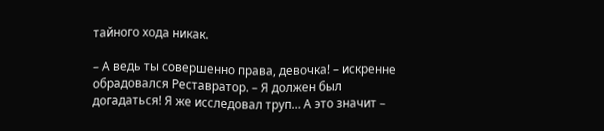тайного хода никак.

– А ведь ты совершенно права, девочка! – искренне обрадовался Реставратор. – Я должен был догадаться! Я же исследовал труп… А это значит –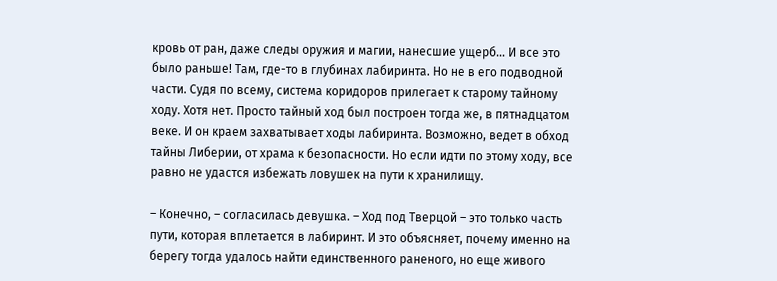кровь от ран, даже следы оружия и магии, нанесшие ущерб… И все это было раньше! Там, где-то в глубинах лабиринта. Но не в его подводной части. Судя по всему, система коридоров прилегает к старому тайному ходу. Хотя нет. Просто тайный ход был построен тогда же, в пятнадцатом веке. И он краем захватывает ходы лабиринта. Возможно, ведет в обход тайны Либерии, от храма к безопасности. Но если идти по этому ходу, все равно не удастся избежать ловушек на пути к хранилищу.

– Конечно, – согласилась девушка. – Ход под Тверцой – это только часть пути, которая вплетается в лабиринт. И это объясняет, почему именно на берегу тогда удалось найти единственного раненого, но еще живого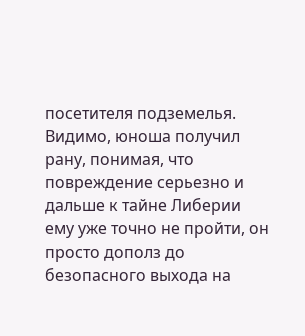посетителя подземелья. Видимо, юноша получил рану, понимая, что повреждение серьезно и дальше к тайне Либерии ему уже точно не пройти, он просто дополз до безопасного выхода на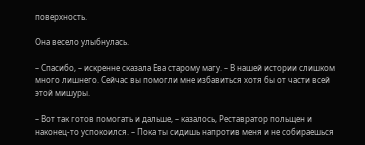поверхность.

Она весело улыбнулась.

– Спасибо, – искренне сказала Ева старому магу. – В нашей истории слишком много лишнего. Сейчас вы помогли мне избавиться хотя бы от части всей этой мишуры.

– Вот так готов помогать и дальше, – казалось, Реставратор польщен и наконец-то успокоился. – Пока ты сидишь напротив меня и не собираешься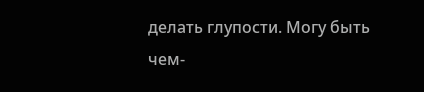делать глупости. Могу быть чем-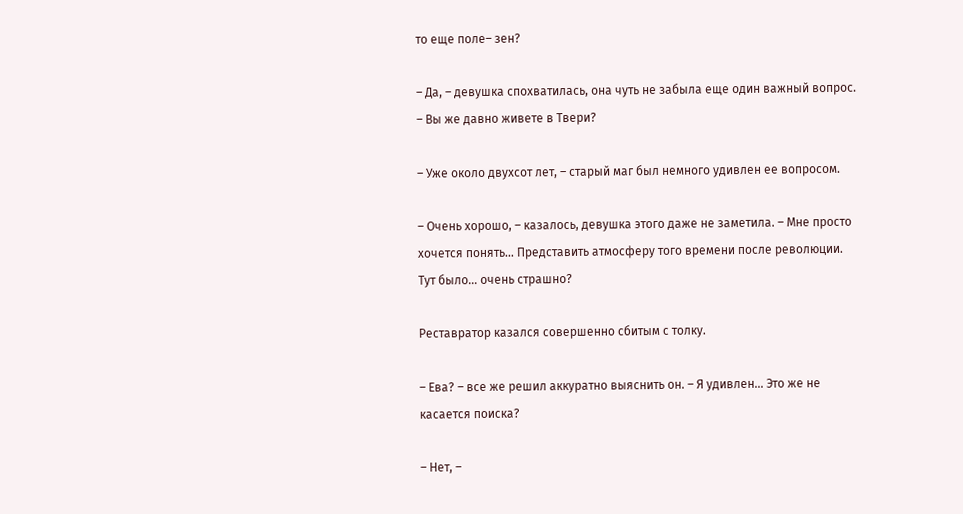то еще поле– зен?

– Да, – девушка спохватилась, она чуть не забыла еще один важный вопрос. – Вы же давно живете в Твери?

– Уже около двухсот лет, – старый маг был немного удивлен ее вопросом.

– Очень хорошо, – казалось, девушка этого даже не заметила. – Мне просто хочется понять… Представить атмосферу того времени после революции. Тут было… очень страшно?

Реставратор казался совершенно сбитым с толку.

– Ева? – все же решил аккуратно выяснить он. – Я удивлен… Это же не касается поиска?

– Нет, –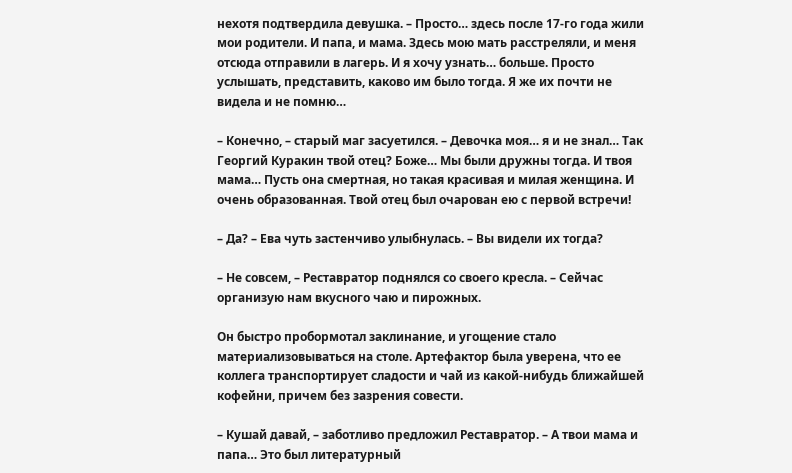нехотя подтвердила девушка. – Просто… здесь после 17-го года жили мои родители. И папа, и мама. Здесь мою мать расстреляли, и меня отсюда отправили в лагерь. И я хочу узнать… больше. Просто услышать, представить, каково им было тогда. Я же их почти не видела и не помню…

– Конечно, – старый маг засуетился. – Девочка моя… я и не знал… Так Георгий Куракин твой отец? Боже… Мы были дружны тогда. И твоя мама… Пусть она смертная, но такая красивая и милая женщина. И очень образованная. Твой отец был очарован ею с первой встречи!

– Да? – Ева чуть застенчиво улыбнулась. – Вы видели их тогда?

– Не совсем, – Реставратор поднялся со своего кресла. – Сейчас организую нам вкусного чаю и пирожных.

Он быстро пробормотал заклинание, и угощение стало материализовываться на столе. Артефактор была уверена, что ее коллега транспортирует сладости и чай из какой-нибудь ближайшей кофейни, причем без зазрения совести.

– Кушай давай, – заботливо предложил Реставратор. – А твои мама и папа… Это был литературный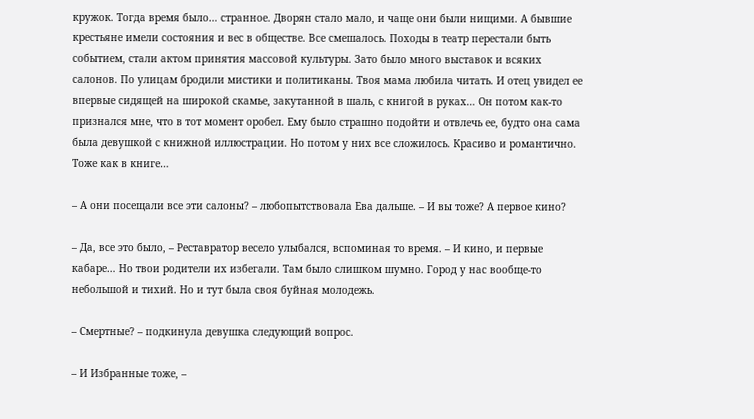кружок. Тогда время было… странное. Дворян стало мало, и чаще они были нищими. А бывшие крестьяне имели состояния и вес в обществе. Все смешалось. Походы в театр перестали быть событием, стали актом принятия массовой культуры. Зато было много выставок и всяких салонов. По улицам бродили мистики и политиканы. Твоя мама любила читать. И отец увидел ее впервые сидящей на широкой скамье, закутанной в шаль, с книгой в руках… Он потом как-то признался мне, что в тот момент оробел. Ему было страшно подойти и отвлечь ее, будто она сама была девушкой с книжной иллюстрации. Но потом у них все сложилось. Красиво и романтично. Тоже как в книге…

– А они посещали все эти салоны? – любопытствовала Ева дальше. – И вы тоже? А первое кино?

– Да, все это было, – Реставратор весело улыбался, вспоминая то время. – И кино, и первые кабаре… Но твои родители их избегали. Там было слишком шумно. Город у нас вообще-то небольшой и тихий. Но и тут была своя буйная молодежь.

– Смертные? – подкинула девушка следующий вопрос.

– И Избранные тоже, –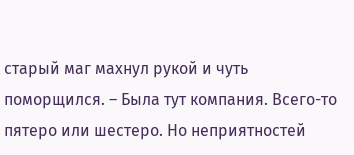старый маг махнул рукой и чуть поморщился. – Была тут компания. Всего-то пятеро или шестеро. Но неприятностей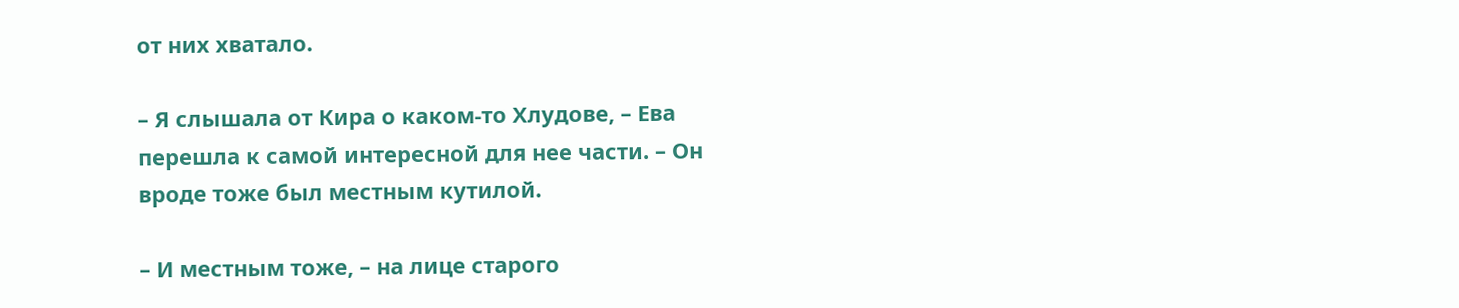от них хватало.

– Я слышала от Кира о каком-то Хлудове, – Ева перешла к самой интересной для нее части. – Он вроде тоже был местным кутилой.

– И местным тоже, – на лице старого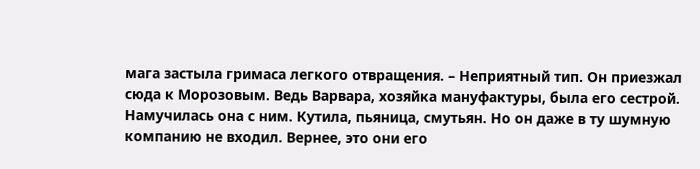мага застыла гримаса легкого отвращения. – Неприятный тип. Он приезжал сюда к Морозовым. Ведь Варвара, хозяйка мануфактуры, была его сестрой. Намучилась она с ним. Кутила, пьяница, смутьян. Но он даже в ту шумную компанию не входил. Вернее, это они его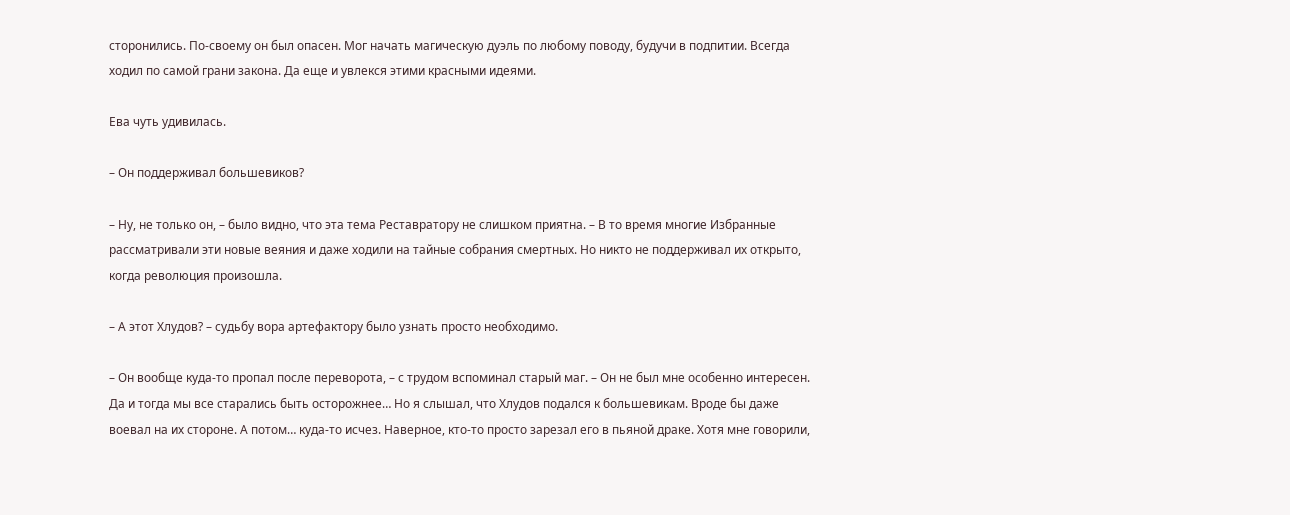сторонились. По-своему он был опасен. Мог начать магическую дуэль по любому поводу, будучи в подпитии. Всегда ходил по самой грани закона. Да еще и увлекся этими красными идеями.

Ева чуть удивилась.

– Он поддерживал большевиков?

– Ну, не только он, – было видно, что эта тема Реставратору не слишком приятна. – В то время многие Избранные рассматривали эти новые веяния и даже ходили на тайные собрания смертных. Но никто не поддерживал их открыто, когда революция произошла.

– А этот Хлудов? – судьбу вора артефактору было узнать просто необходимо.

– Он вообще куда-то пропал после переворота, – с трудом вспоминал старый маг. – Он не был мне особенно интересен. Да и тогда мы все старались быть осторожнее… Но я слышал, что Хлудов подался к большевикам. Вроде бы даже воевал на их стороне. А потом… куда-то исчез. Наверное, кто-то просто зарезал его в пьяной драке. Хотя мне говорили,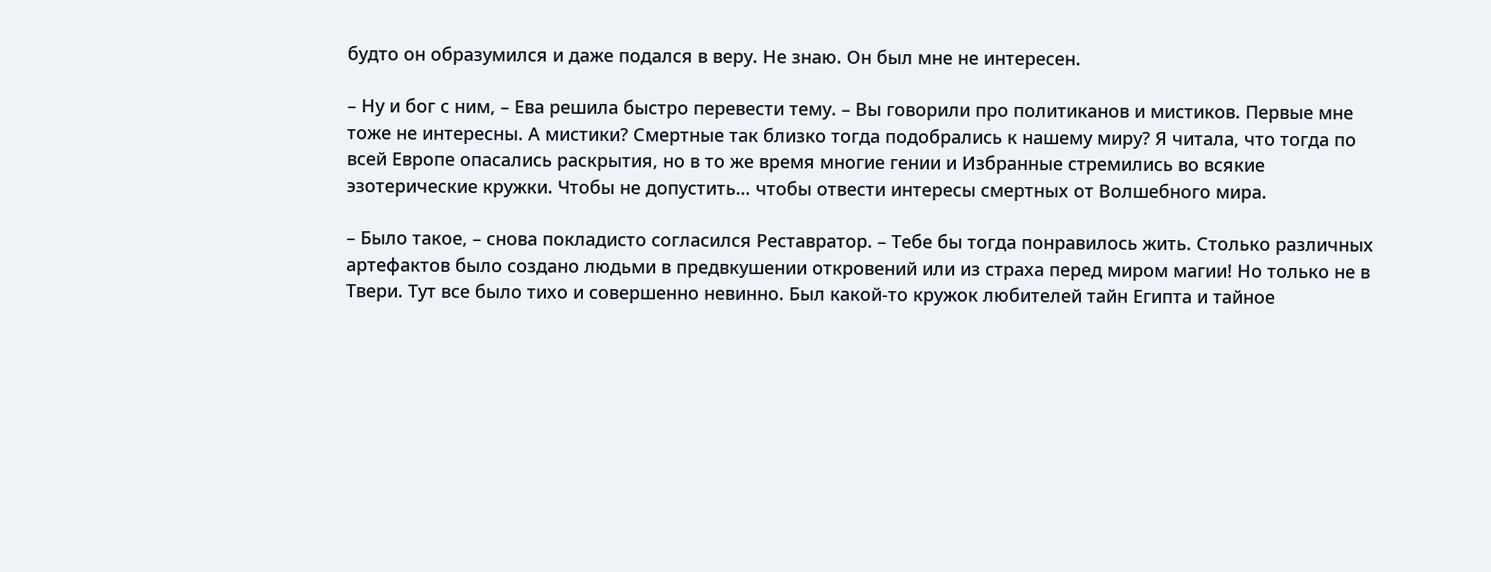будто он образумился и даже подался в веру. Не знаю. Он был мне не интересен.

– Ну и бог с ним, – Ева решила быстро перевести тему. – Вы говорили про политиканов и мистиков. Первые мне тоже не интересны. А мистики? Смертные так близко тогда подобрались к нашему миру? Я читала, что тогда по всей Европе опасались раскрытия, но в то же время многие гении и Избранные стремились во всякие эзотерические кружки. Чтобы не допустить… чтобы отвести интересы смертных от Волшебного мира.

– Было такое, – снова покладисто согласился Реставратор. – Тебе бы тогда понравилось жить. Столько различных артефактов было создано людьми в предвкушении откровений или из страха перед миром магии! Но только не в Твери. Тут все было тихо и совершенно невинно. Был какой-то кружок любителей тайн Египта и тайное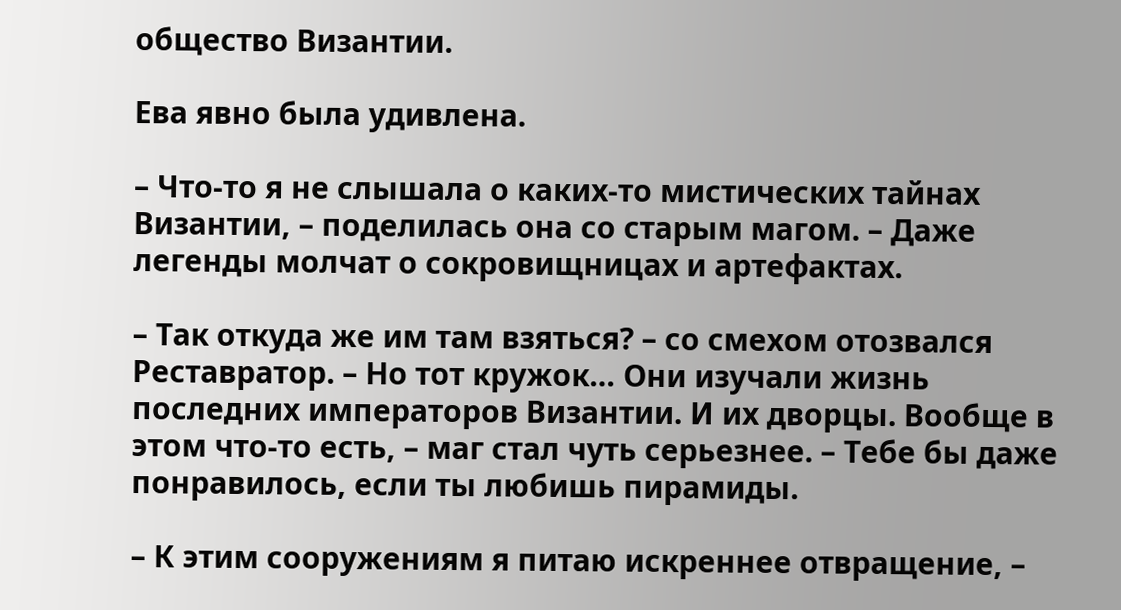общество Византии.

Ева явно была удивлена.

– Что-то я не слышала о каких-то мистических тайнах Византии, – поделилась она со старым магом. – Даже легенды молчат о сокровищницах и артефактах.

– Так откуда же им там взяться? – со смехом отозвался Реставратор. – Но тот кружок… Они изучали жизнь последних императоров Византии. И их дворцы. Вообще в этом что-то есть, – маг стал чуть серьезнее. – Тебе бы даже понравилось, если ты любишь пирамиды.

– К этим сооружениям я питаю искреннее отвращение, –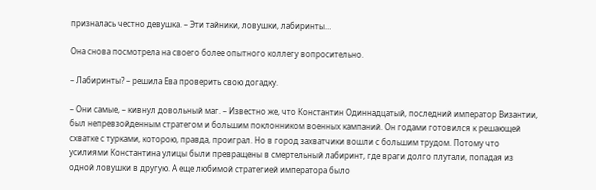призналась честно девушка. – Эти тайники, ловушки, лабиринты…

Она снова посмотрела на своего более опытного коллегу вопросительно.

– Лабиринты? – решила Ева проверить свою догадку.

– Они самые, – кивнул довольный маг. – Известно же, что Константин Одиннадцатый, последний император Византии, был непревзойденным стратегом и большим поклонником военных кампаний. Он годами готовился к решающей схватке с турками, которою, правда, проиграл. Но в город захватчики вошли с большим трудом. Потому что усилиями Константина улицы были превращены в смертельный лабиринт, где враги долго плутали, попадая из одной ловушки в другую. А еще любимой стратегией императора было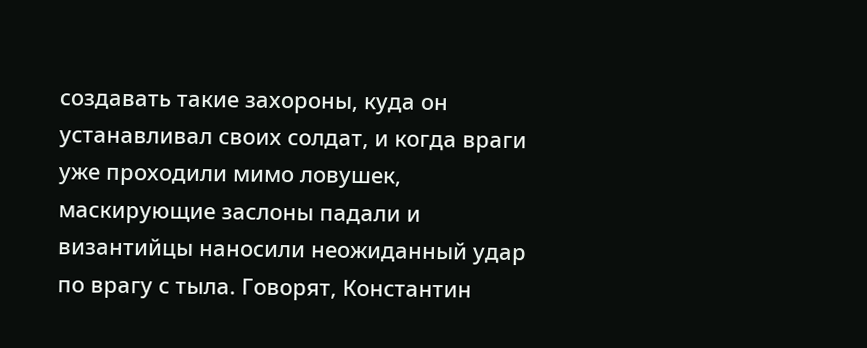создавать такие захороны, куда он устанавливал своих солдат, и когда враги уже проходили мимо ловушек, маскирующие заслоны падали и византийцы наносили неожиданный удар по врагу с тыла. Говорят, Константин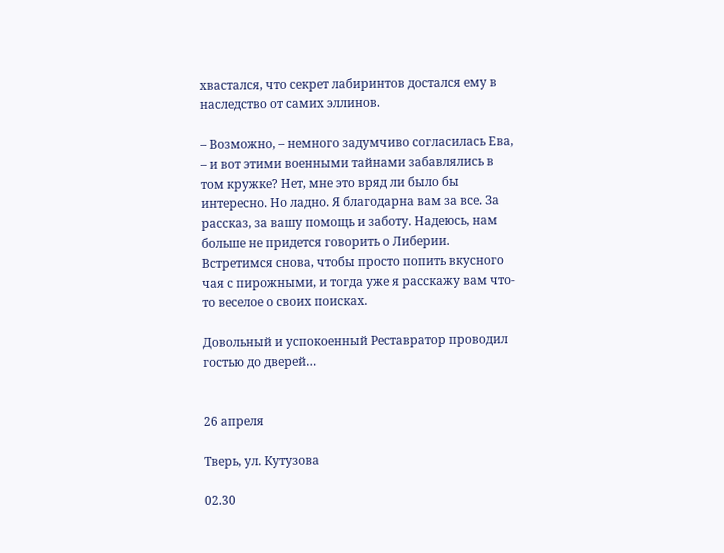хвастался, что секрет лабиринтов достался ему в наследство от самих эллинов.

– Возможно, – немного задумчиво согласилась Ева, – и вот этими военными тайнами забавлялись в том кружке? Нет, мне это вряд ли было бы интересно. Но ладно. Я благодарна вам за все. За рассказ, за вашу помощь и заботу. Надеюсь, нам больше не придется говорить о Либерии. Встретимся снова, чтобы просто попить вкусного чая с пирожными, и тогда уже я расскажу вам что-то веселое о своих поисках.

Довольный и успокоенный Реставратор проводил гостью до дверей…


26 апреля

Тверь, ул. Кутузова

02.30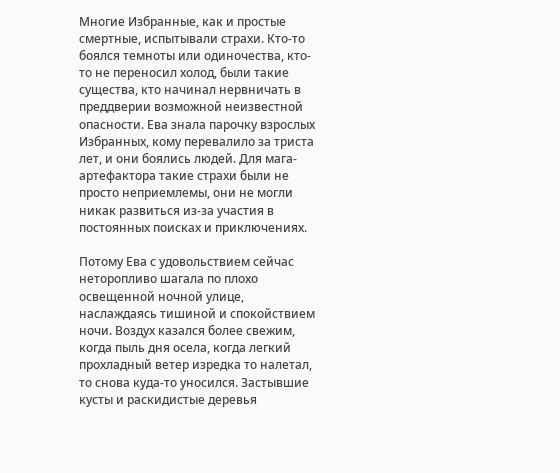Многие Избранные, как и простые смертные, испытывали страхи. Кто-то боялся темноты или одиночества, кто-то не переносил холод, были такие существа, кто начинал нервничать в преддверии возможной неизвестной опасности. Ева знала парочку взрослых Избранных, кому перевалило за триста лет, и они боялись людей. Для мага-артефактора такие страхи были не просто неприемлемы, они не могли никак развиться из-за участия в постоянных поисках и приключениях.

Потому Ева с удовольствием сейчас неторопливо шагала по плохо освещенной ночной улице, наслаждаясь тишиной и спокойствием ночи. Воздух казался более свежим, когда пыль дня осела, когда легкий прохладный ветер изредка то налетал, то снова куда-то уносился. Застывшие кусты и раскидистые деревья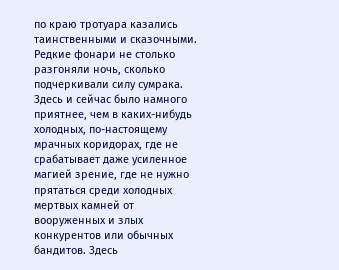по краю тротуара казались таинственными и сказочными. Редкие фонари не столько разгоняли ночь, сколько подчеркивали силу сумрака. Здесь и сейчас было намного приятнее, чем в каких-нибудь холодных, по-настоящему мрачных коридорах, где не срабатывает даже усиленное магией зрение, где не нужно прятаться среди холодных мертвых камней от вооруженных и злых конкурентов или обычных бандитов. Здесь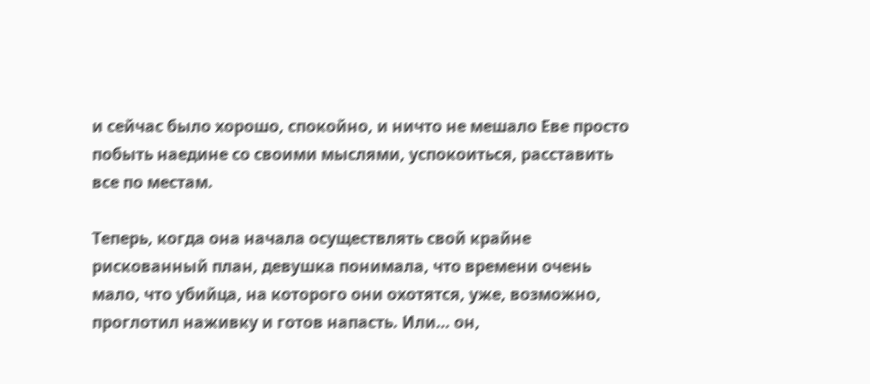и сейчас было хорошо, спокойно, и ничто не мешало Еве просто побыть наедине со своими мыслями, успокоиться, расставить все по местам.

Теперь, когда она начала осуществлять свой крайне рискованный план, девушка понимала, что времени очень мало, что убийца, на которого они охотятся, уже, возможно, проглотил наживку и готов напасть. Или… он,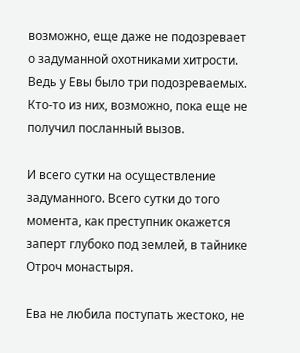возможно, еще даже не подозревает о задуманной охотниками хитрости. Ведь у Евы было три подозреваемых. Кто-то из них, возможно, пока еще не получил посланный вызов.

И всего сутки на осуществление задуманного. Всего сутки до того момента, как преступник окажется заперт глубоко под землей, в тайнике Отроч монастыря.

Ева не любила поступать жестоко, не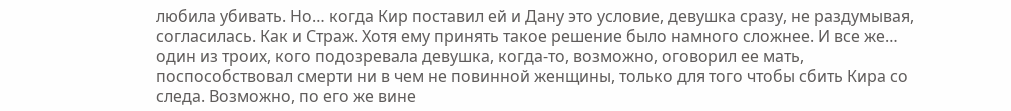любила убивать. Но… когда Кир поставил ей и Дану это условие, девушка сразу, не раздумывая, согласилась. Как и Страж. Хотя ему принять такое решение было намного сложнее. И все же… один из троих, кого подозревала девушка, когда-то, возможно, оговорил ее мать, поспособствовал смерти ни в чем не повинной женщины, только для того чтобы сбить Кира со следа. Возможно, по его же вине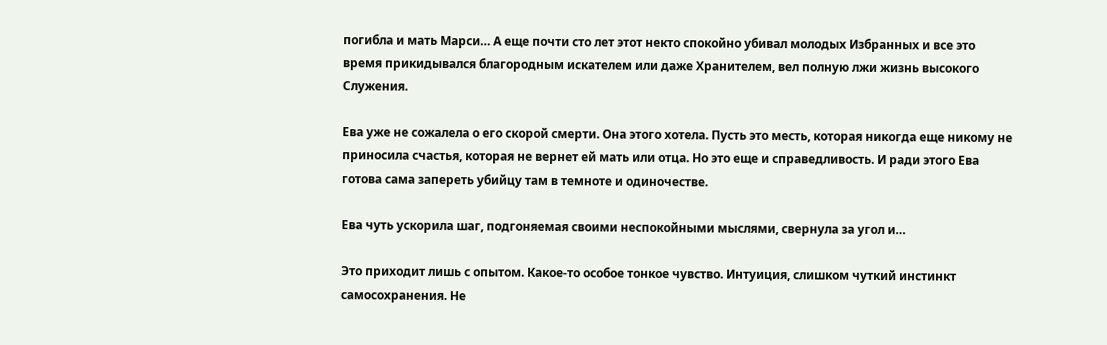погибла и мать Марси… А еще почти сто лет этот некто спокойно убивал молодых Избранных и все это время прикидывался благородным искателем или даже Хранителем, вел полную лжи жизнь высокого Служения.

Ева уже не сожалела о его скорой смерти. Она этого хотела. Пусть это месть, которая никогда еще никому не приносила счастья, которая не вернет ей мать или отца. Но это еще и справедливость. И ради этого Ева готова сама запереть убийцу там в темноте и одиночестве.

Ева чуть ускорила шаг, подгоняемая своими неспокойными мыслями, свернула за угол и…

Это приходит лишь с опытом. Какое-то особое тонкое чувство. Интуиция, слишком чуткий инстинкт самосохранения. Не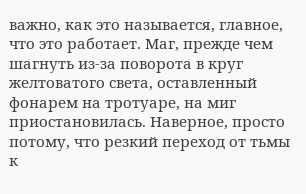важно, как это называется, главное, что это работает. Маг, прежде чем шагнуть из-за поворота в круг желтоватого света, оставленный фонарем на тротуаре, на миг приостановилась. Наверное, просто потому, что резкий переход от тьмы к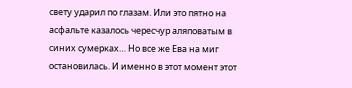свету ударил по глазам. Или это пятно на асфальте казалось чересчур аляповатым в синих сумерках… Но все же Ева на миг остановилась. И именно в этот момент этот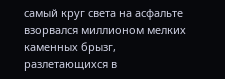самый круг света на асфальте взорвался миллионом мелких каменных брызг, разлетающихся в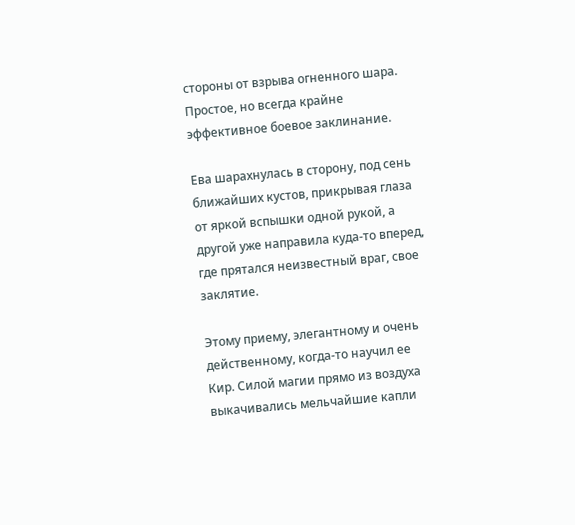стороны от взрыва огненного шара. Простое, но всегда крайне эффективное боевое заклинание.

Ева шарахнулась в сторону, под сень ближайших кустов, прикрывая глаза от яркой вспышки одной рукой, а другой уже направила куда-то вперед, где прятался неизвестный враг, свое заклятие.

Этому приему, элегантному и очень действенному, когда-то научил ее Кир. Силой магии прямо из воздуха выкачивались мельчайшие капли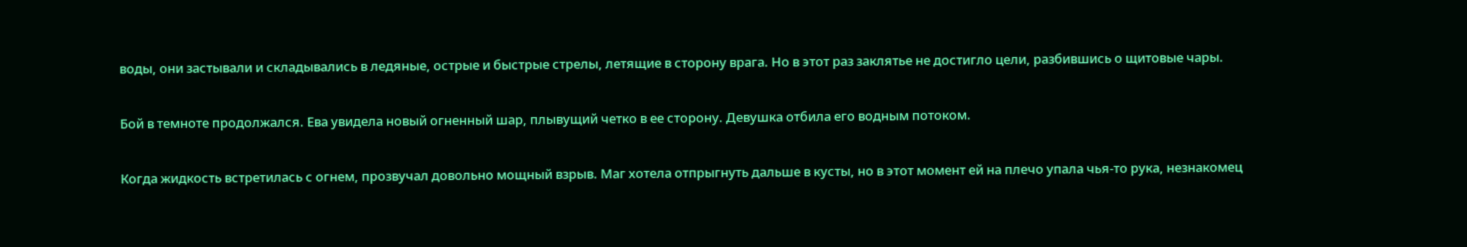воды, они застывали и складывались в ледяные, острые и быстрые стрелы, летящие в сторону врага. Но в этот раз заклятье не достигло цели, разбившись о щитовые чары.

Бой в темноте продолжался. Ева увидела новый огненный шар, плывущий четко в ее сторону. Девушка отбила его водным потоком.

Когда жидкость встретилась с огнем, прозвучал довольно мощный взрыв. Маг хотела отпрыгнуть дальше в кусты, но в этот момент ей на плечо упала чья-то рука, незнакомец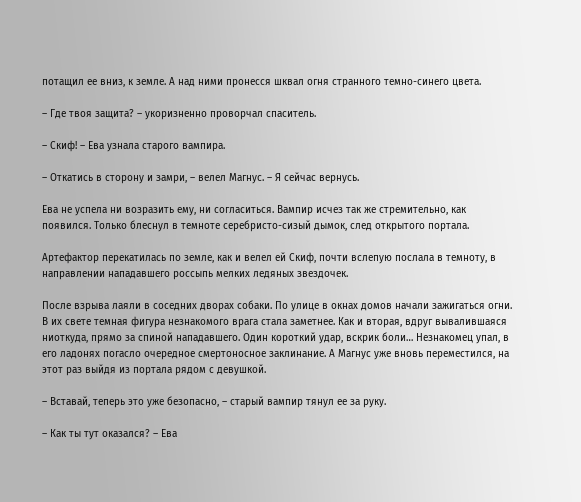потащил ее вниз, к земле. А над ними пронесся шквал огня странного темно-синего цвета.

– Где твоя защита? – укоризненно проворчал спаситель.

– Скиф! – Ева узнала старого вампира.

– Откатись в сторону и замри, – велел Магнус. – Я сейчас вернусь.

Ева не успела ни возразить ему, ни согласиться. Вампир исчез так же стремительно, как появился. Только блеснул в темноте серебристо-сизый дымок, след открытого портала.

Артефактор перекатилась по земле, как и велел ей Скиф, почти вслепую послала в темноту, в направлении нападавшего россыпь мелких ледяных звездочек.

После взрыва лаяли в соседних дворах собаки. По улице в окнах домов начали зажигаться огни. В их свете темная фигура незнакомого врага стала заметнее. Как и вторая, вдруг вывалившаяся ниоткуда, прямо за спиной нападавшего. Один короткий удар, вскрик боли… Незнакомец упал, в его ладонях погасло очередное смертоносное заклинание. А Магнус уже вновь переместился, на этот раз выйдя из портала рядом с девушкой.

– Вставай, теперь это уже безопасно, – старый вампир тянул ее за руку.

– Как ты тут оказался? – Ева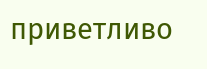приветливо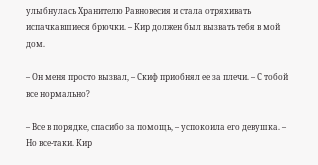улыбнулась Хранителю Равновесия и стала отряхивать испачкавшиеся брючки. – Кир должен был вызвать тебя в мой дом.

– Он меня просто вызвал, – Скиф приобнял ее за плечи. – С тобой все нормально?

– Все в порядке, спасибо за помощь, – успокоила его девушка. – Но все-таки. Кир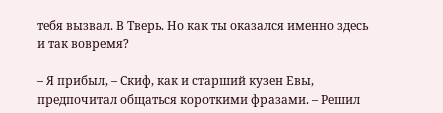тебя вызвал. В Тверь. Но как ты оказался именно здесь и так вовремя?

– Я прибыл, – Скиф, как и старший кузен Евы, предпочитал общаться короткими фразами. – Решил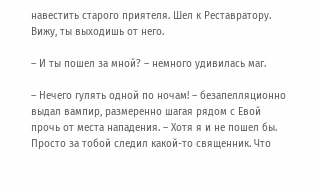навестить старого приятеля. Шел к Реставратору. Вижу, ты выходишь от него.

– И ты пошел за мной? – немного удивилась маг.

– Нечего гулять одной по ночам! – безапелляционно выдал вампир, размеренно шагая рядом с Евой прочь от места нападения. – Хотя я и не пошел бы. Просто за тобой следил какой-то священник. Что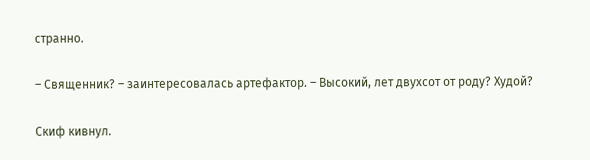странно.

– Священник? – заинтересовалась артефактор. – Высокий, лет двухсот от роду? Худой?

Скиф кивнул.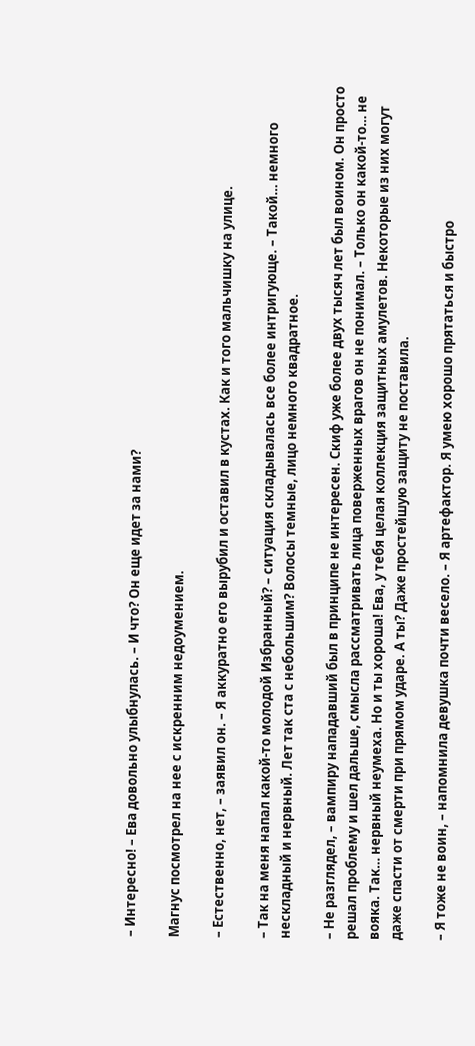– Интересно! – Ева довольно улыбнулась. – И что? Он еще идет за нами?

Магнус посмотрел на нее с искренним недоумением.

– Естественно, нет, – заявил он. – Я аккуратно его вырубил и оставил в кустах. Как и того мальчишку на улице.

– Так на меня напал какой-то молодой Избранный? – ситуация складывалась все более интригующе. – Такой… немного нескладный и нервный. Лет так ста с небольшим? Волосы темные, лицо немного квадратное.

– Не разглядел, – вампиру нападавший был в принципе не интересен. Скиф уже более двух тысяч лет был воином. Он просто решал проблему и шел дальше, смысла рассматривать лица поверженных врагов он не понимал. – Только он какой-то… не вояка. Так… нервный неумеха. Но и ты хороша! Ева, у тебя целая коллекция защитных амулетов. Некоторые из них могут даже спасти от смерти при прямом ударе. А ты? Даже простейшую защиту не поставила.

– Я тоже не воин, – напомнила девушка почти весело. – Я артефактор. Я умею хорошо прятаться и быстро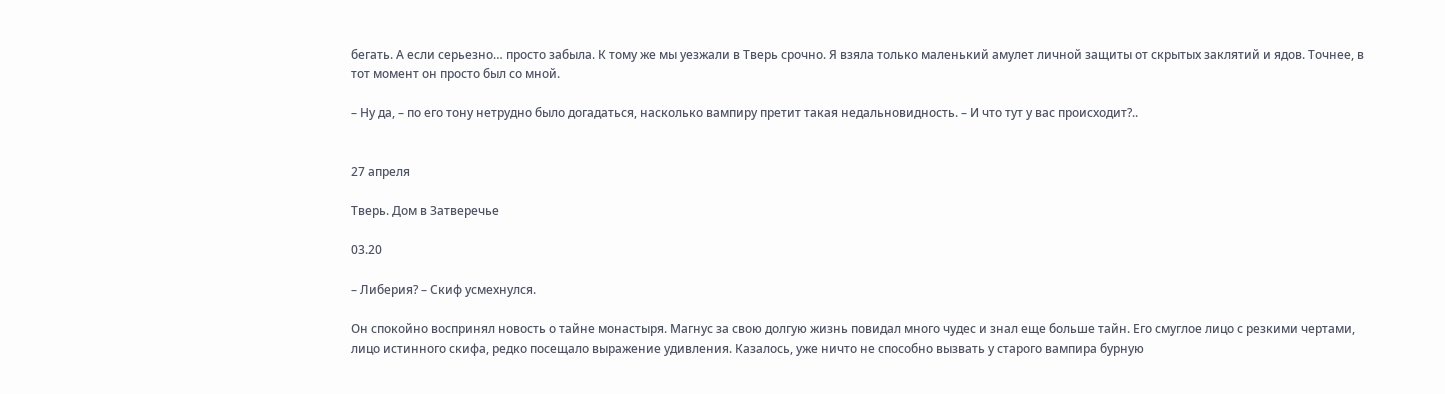бегать. А если серьезно… просто забыла. К тому же мы уезжали в Тверь срочно. Я взяла только маленький амулет личной защиты от скрытых заклятий и ядов. Точнее, в тот момент он просто был со мной.

– Ну да, – по его тону нетрудно было догадаться, насколько вампиру претит такая недальновидность. – И что тут у вас происходит?..


27 апреля

Тверь. Дом в Затверечье

03.20

– Либерия? – Скиф усмехнулся.

Он спокойно воспринял новость о тайне монастыря. Магнус за свою долгую жизнь повидал много чудес и знал еще больше тайн. Его смуглое лицо с резкими чертами, лицо истинного скифа, редко посещало выражение удивления. Казалось, уже ничто не способно вызвать у старого вампира бурную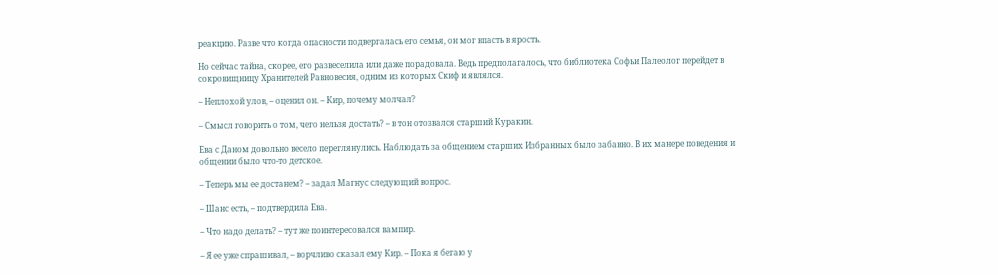реакцию. Разве что когда опасности подвергалась его семья, он мог впасть в ярость.

Но сейчас тайна, скорее, его развеселила или даже порадовала. Ведь предполагалось, что библиотека Софьи Палеолог перейдет в сокровищницу Хранителей Равновесия, одним из которых Скиф и являлся.

– Неплохой улов, – оценил он. – Кир, почему молчал?

– Смысл говорить о том, чего нельзя достать? – в тон отозвался старший Куракин.

Ева с Даном довольно весело переглянулись. Наблюдать за общением старших Избранных было забавно. В их манере поведения и общении было что-то детское.

– Теперь мы ее достанем? – задал Магнус следующий вопрос.

– Шанс есть, – подтвердила Ева.

– Что надо делать? – тут же поинтересовался вампир.

– Я ее уже спрашивал, – ворчливо сказал ему Кир. – Пока я бегаю у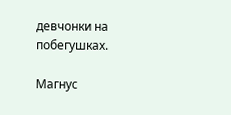девчонки на побегушках.

Магнус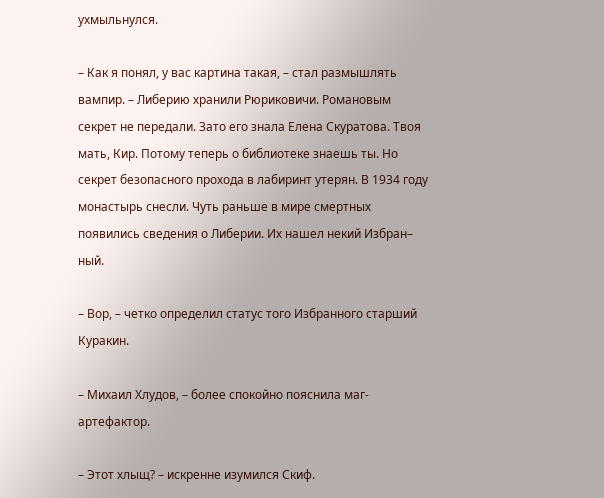ухмыльнулся.

– Как я понял, у вас картина такая, – стал размышлять вампир. – Либерию хранили Рюриковичи. Романовым секрет не передали. Зато его знала Елена Скуратова. Твоя мать, Кир. Потому теперь о библиотеке знаешь ты. Но секрет безопасного прохода в лабиринт утерян. В 1934 году монастырь снесли. Чуть раньше в мире смертных появились сведения о Либерии. Их нашел некий Избран– ный.

– Вор, – четко определил статус того Избранного старший Куракин.

– Михаил Хлудов, – более спокойно пояснила маг-артефактор.

– Этот хлыщ? – искренне изумился Скиф.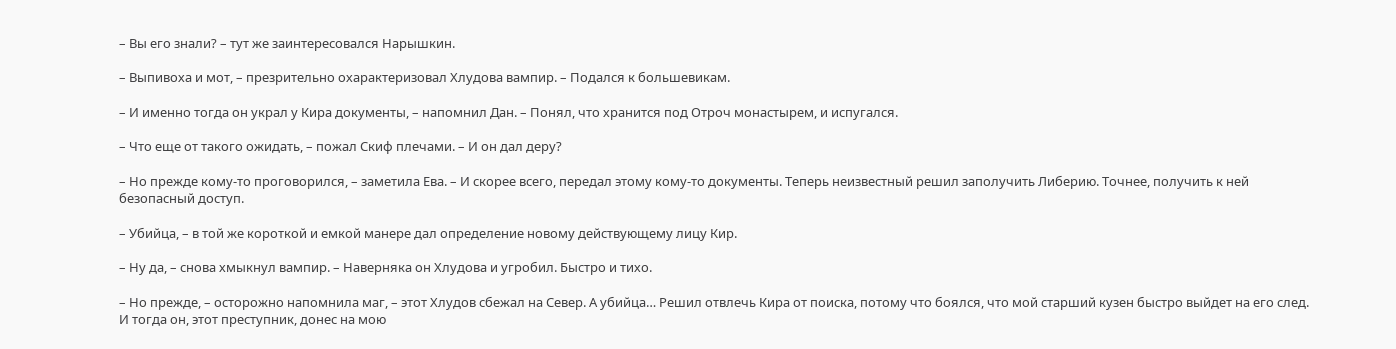– Вы его знали? – тут же заинтересовался Нарышкин.

– Выпивоха и мот, – презрительно охарактеризовал Хлудова вампир. – Подался к большевикам.

– И именно тогда он украл у Кира документы, – напомнил Дан. – Понял, что хранится под Отроч монастырем, и испугался.

– Что еще от такого ожидать, – пожал Скиф плечами. – И он дал деру?

– Но прежде кому-то проговорился, – заметила Ева. – И скорее всего, передал этому кому-то документы. Теперь неизвестный решил заполучить Либерию. Точнее, получить к ней безопасный доступ.

– Убийца, – в той же короткой и емкой манере дал определение новому действующему лицу Кир.

– Ну да, – снова хмыкнул вампир. – Наверняка он Хлудова и угробил. Быстро и тихо.

– Но прежде, – осторожно напомнила маг, – этот Хлудов сбежал на Север. А убийца… Решил отвлечь Кира от поиска, потому что боялся, что мой старший кузен быстро выйдет на его след. И тогда он, этот преступник, донес на мою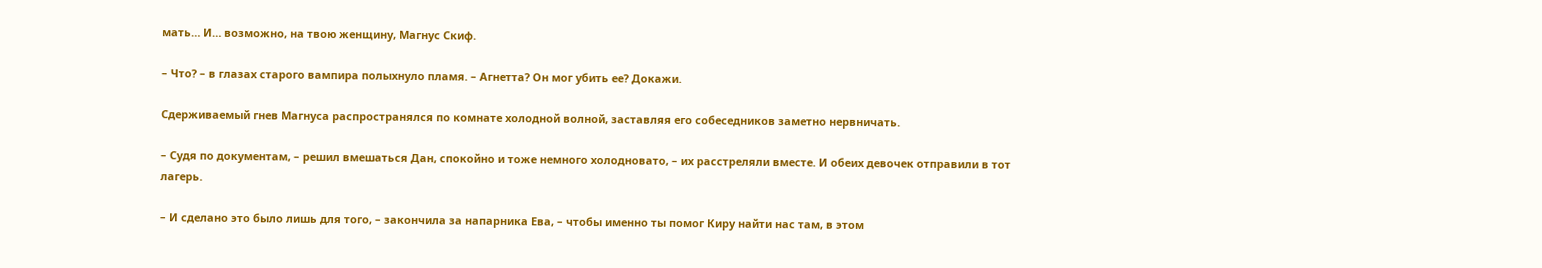мать… И… возможно, на твою женщину, Магнус Скиф.

– Что? – в глазах старого вампира полыхнуло пламя. – Агнетта? Он мог убить ее? Докажи.

Сдерживаемый гнев Магнуса распространялся по комнате холодной волной, заставляя его собеседников заметно нервничать.

– Судя по документам, – решил вмешаться Дан, спокойно и тоже немного холодновато, – их расстреляли вместе. И обеих девочек отправили в тот лагерь.

– И сделано это было лишь для того, – закончила за напарника Ева, – чтобы именно ты помог Киру найти нас там, в этом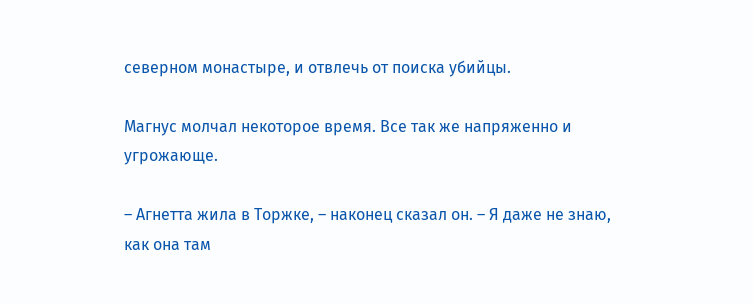северном монастыре, и отвлечь от поиска убийцы.

Магнус молчал некоторое время. Все так же напряженно и угрожающе.

– Агнетта жила в Торжке, – наконец сказал он. – Я даже не знаю, как она там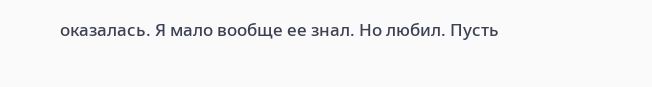оказалась. Я мало вообще ее знал. Но любил. Пусть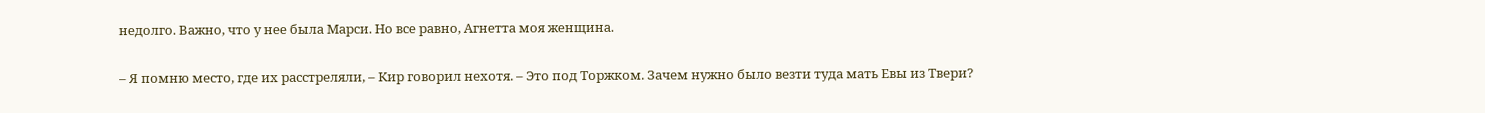недолго. Важно, что у нее была Марси. Но все равно, Агнетта моя женщина.

– Я помню место, где их расстреляли, – Кир говорил нехотя. – Это под Торжком. Зачем нужно было везти туда мать Евы из Твери?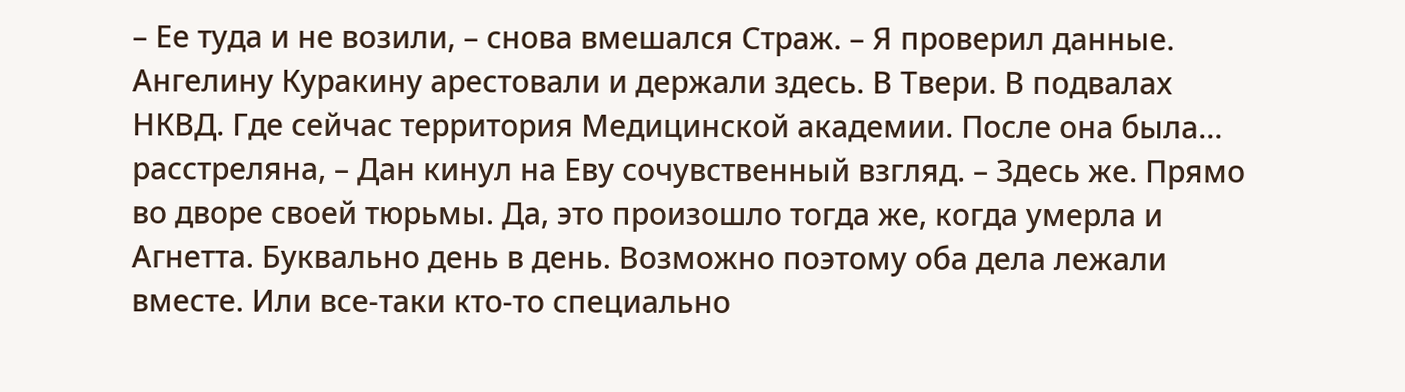– Ее туда и не возили, – снова вмешался Страж. – Я проверил данные. Ангелину Куракину арестовали и держали здесь. В Твери. В подвалах НКВД. Где сейчас территория Медицинской академии. После она была… расстреляна, – Дан кинул на Еву сочувственный взгляд. – Здесь же. Прямо во дворе своей тюрьмы. Да, это произошло тогда же, когда умерла и Агнетта. Буквально день в день. Возможно поэтому оба дела лежали вместе. Или все-таки кто-то специально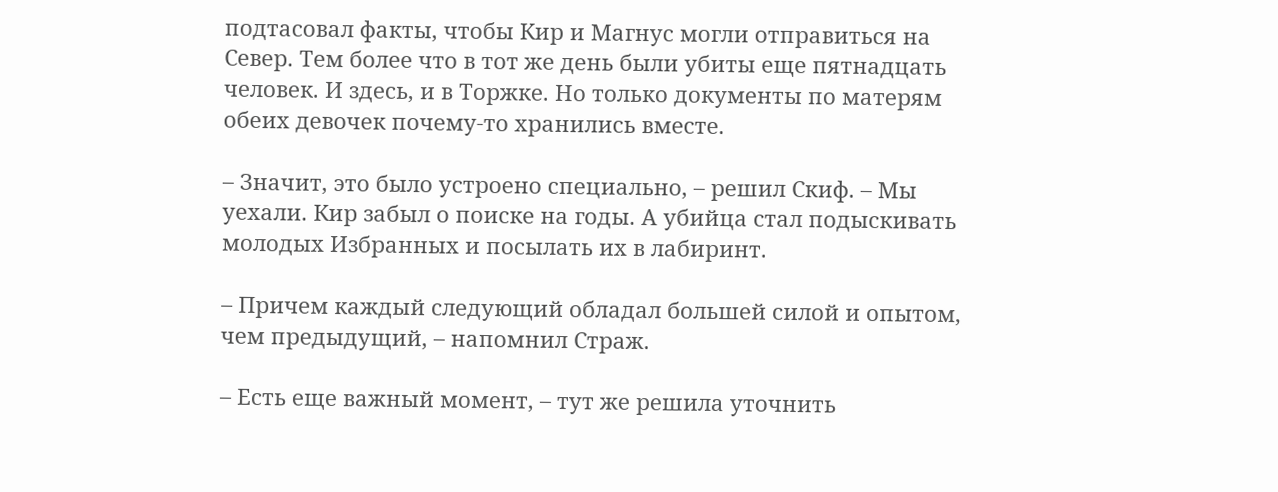подтасовал факты, чтобы Кир и Магнус могли отправиться на Север. Тем более что в тот же день были убиты еще пятнадцать человек. И здесь, и в Торжке. Но только документы по матерям обеих девочек почему-то хранились вместе.

– Значит, это было устроено специально, – решил Скиф. – Мы уехали. Кир забыл о поиске на годы. А убийца стал подыскивать молодых Избранных и посылать их в лабиринт.

– Причем каждый следующий обладал большей силой и опытом, чем предыдущий, – напомнил Страж.

– Есть еще важный момент, – тут же решила уточнить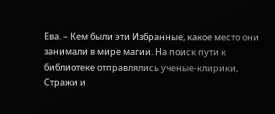Ева. – Кем были эти Избранные, какое место они занимали в мире магии. На поиск пути к библиотеке отправлялись ученые-клирики, Стражи и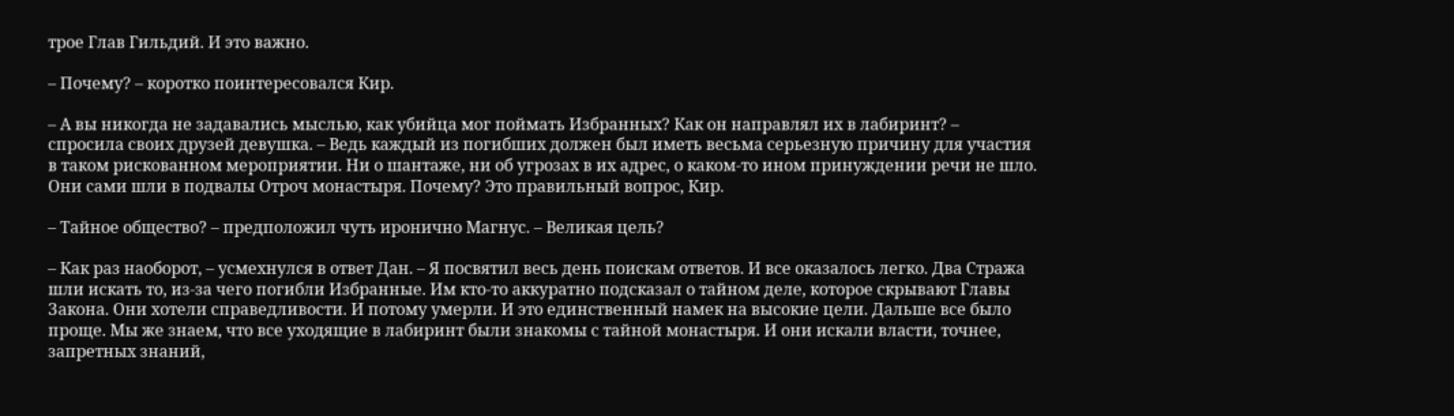трое Глав Гильдий. И это важно.

– Почему? – коротко поинтересовался Кир.

– А вы никогда не задавались мыслью, как убийца мог поймать Избранных? Как он направлял их в лабиринт? – спросила своих друзей девушка. – Ведь каждый из погибших должен был иметь весьма серьезную причину для участия в таком рискованном мероприятии. Ни о шантаже, ни об угрозах в их адрес, о каком-то ином принуждении речи не шло. Они сами шли в подвалы Отроч монастыря. Почему? Это правильный вопрос, Кир.

– Тайное общество? – предположил чуть иронично Магнус. – Великая цель?

– Как раз наоборот, – усмехнулся в ответ Дан. – Я посвятил весь день поискам ответов. И все оказалось легко. Два Стража шли искать то, из-за чего погибли Избранные. Им кто-то аккуратно подсказал о тайном деле, которое скрывают Главы Закона. Они хотели справедливости. И потому умерли. И это единственный намек на высокие цели. Дальше все было проще. Мы же знаем, что все уходящие в лабиринт были знакомы с тайной монастыря. И они искали власти, точнее, запретных знаний,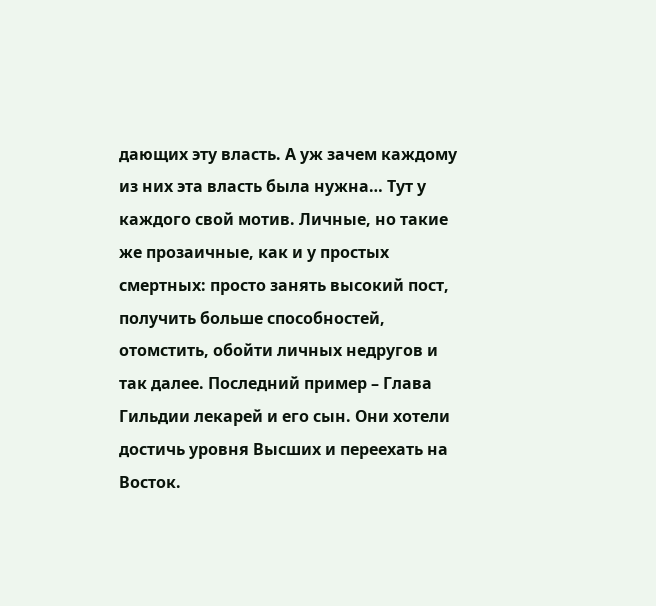дающих эту власть. А уж зачем каждому из них эта власть была нужна… Тут у каждого свой мотив. Личные, но такие же прозаичные, как и у простых смертных: просто занять высокий пост, получить больше способностей, отомстить, обойти личных недругов и так далее. Последний пример – Глава Гильдии лекарей и его сын. Они хотели достичь уровня Высших и переехать на Восток.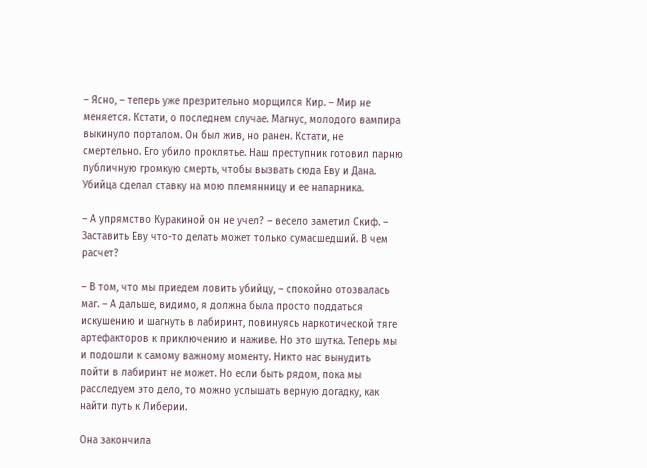– Ясно, – теперь уже презрительно морщился Кир. – Мир не меняется. Кстати, о последнем случае. Магнус, молодого вампира выкинуло порталом. Он был жив, но ранен. Кстати, не смертельно. Его убило проклятье. Наш преступник готовил парню публичную громкую смерть, чтобы вызвать сюда Еву и Дана. Убийца сделал ставку на мою племянницу и ее напарника.

– А упрямство Куракиной он не учел? – весело заметил Скиф. – Заставить Еву что-то делать может только сумасшедший. В чем расчет?

– В том, что мы приедем ловить убийцу, – спокойно отозвалась маг. – А дальше, видимо, я должна была просто поддаться искушению и шагнуть в лабиринт, повинуясь наркотической тяге артефакторов к приключению и наживе. Но это шутка. Теперь мы и подошли к самому важному моменту. Никто нас вынудить пойти в лабиринт не может. Но если быть рядом, пока мы расследуем это дело, то можно услышать верную догадку, как найти путь к Либерии.

Она закончила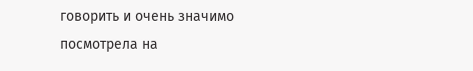говорить и очень значимо посмотрела на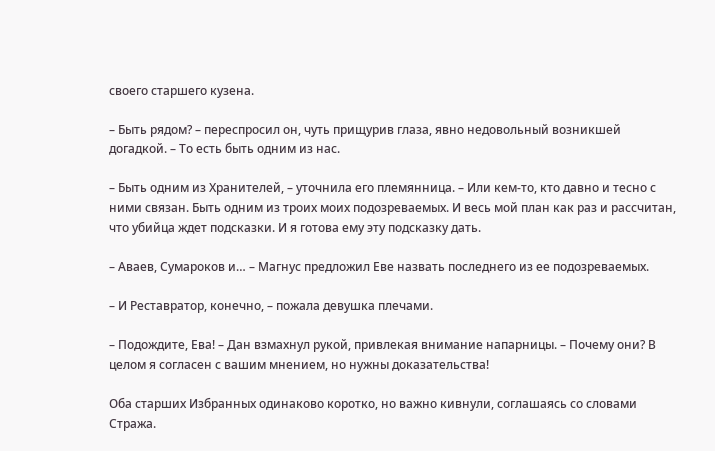своего старшего кузена.

– Быть рядом? – переспросил он, чуть прищурив глаза, явно недовольный возникшей догадкой. – То есть быть одним из нас.

– Быть одним из Хранителей, – уточнила его племянница. – Или кем-то, кто давно и тесно с ними связан. Быть одним из троих моих подозреваемых. И весь мой план как раз и рассчитан, что убийца ждет подсказки. И я готова ему эту подсказку дать.

– Аваев, Сумароков и… – Магнус предложил Еве назвать последнего из ее подозреваемых.

– И Реставратор, конечно, – пожала девушка плечами.

– Подождите, Ева! – Дан взмахнул рукой, привлекая внимание напарницы. – Почему они? В целом я согласен с вашим мнением, но нужны доказательства!

Оба старших Избранных одинаково коротко, но важно кивнули, соглашаясь со словами Стража.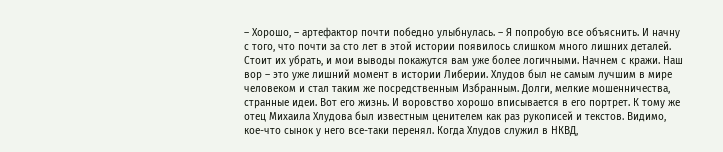– Хорошо, – артефактор почти победно улыбнулась. – Я попробую все объяснить. И начну с того, что почти за сто лет в этой истории появилось слишком много лишних деталей. Стоит их убрать, и мои выводы покажутся вам уже более логичными. Начнем с кражи. Наш вор – это уже лишний момент в истории Либерии. Хлудов был не самым лучшим в мире человеком и стал таким же посредственным Избранным. Долги, мелкие мошенничества, странные идеи. Вот его жизнь. И воровство хорошо вписывается в его портрет. К тому же отец Михаила Хлудова был известным ценителем как раз рукописей и текстов. Видимо, кое-что сынок у него все-таки перенял. Когда Хлудов служил в НКВД,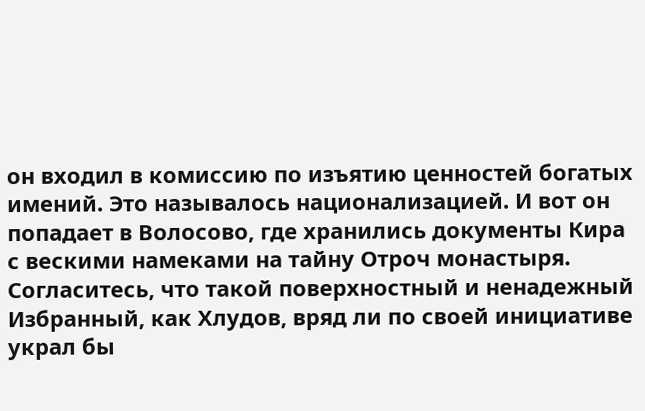он входил в комиссию по изъятию ценностей богатых имений. Это называлось национализацией. И вот он попадает в Волосово, где хранились документы Кира с вескими намеками на тайну Отроч монастыря. Согласитесь, что такой поверхностный и ненадежный Избранный, как Хлудов, вряд ли по своей инициативе украл бы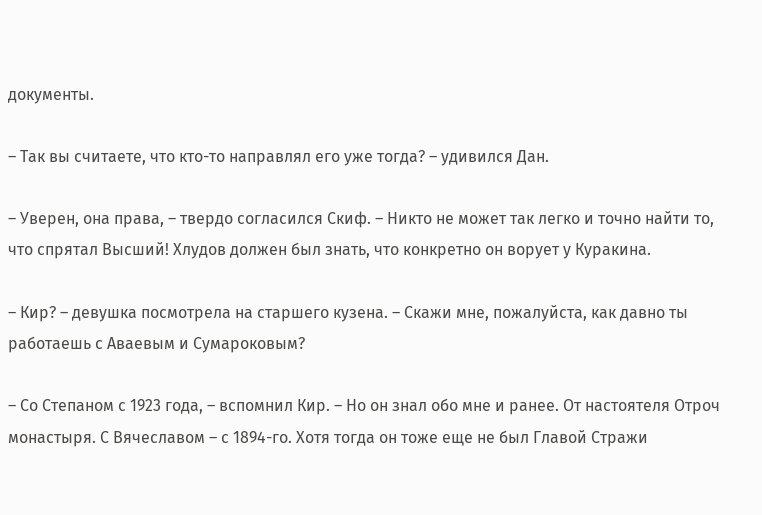документы.

– Так вы считаете, что кто-то направлял его уже тогда? – удивился Дан.

– Уверен, она права, – твердо согласился Скиф. – Никто не может так легко и точно найти то, что спрятал Высший! Хлудов должен был знать, что конкретно он ворует у Куракина.

– Кир? – девушка посмотрела на старшего кузена. – Скажи мне, пожалуйста, как давно ты работаешь с Аваевым и Сумароковым?

– Со Степаном с 1923 года, – вспомнил Кир. – Но он знал обо мне и ранее. От настоятеля Отроч монастыря. С Вячеславом – с 1894-го. Хотя тогда он тоже еще не был Главой Стражи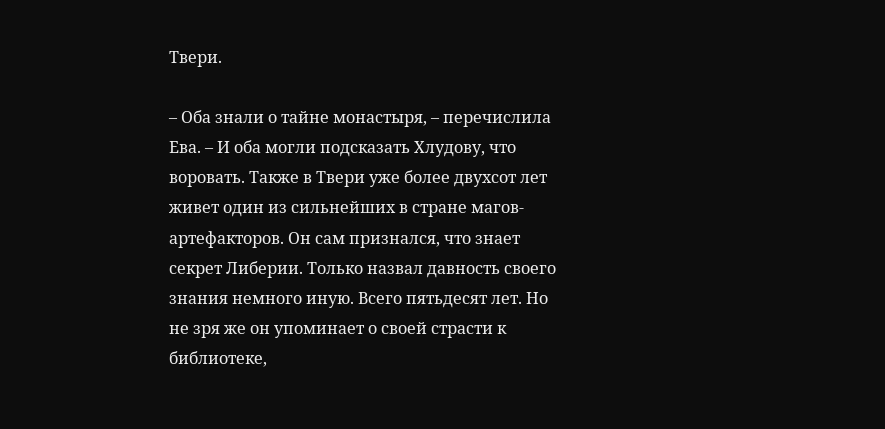Твери.

– Оба знали о тайне монастыря, – перечислила Ева. – И оба могли подсказать Хлудову, что воровать. Также в Твери уже более двухсот лет живет один из сильнейших в стране магов-артефакторов. Он сам признался, что знает секрет Либерии. Только назвал давность своего знания немного иную. Всего пятьдесят лет. Но не зря же он упоминает о своей страсти к библиотеке,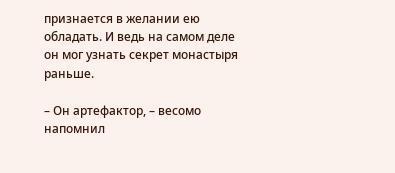признается в желании ею обладать. И ведь на самом деле он мог узнать секрет монастыря раньше.

– Он артефактор, – весомо напомнил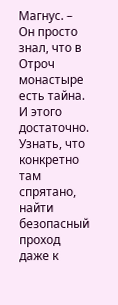Магнус. – Он просто знал, что в Отроч монастыре есть тайна. И этого достаточно. Узнать, что конкретно там спрятано, найти безопасный проход даже к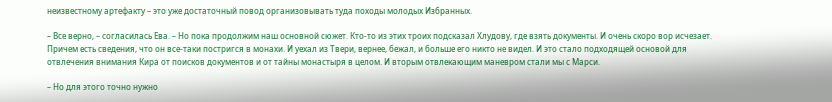неизвестному артефакту – это уже достаточный повод организовывать туда походы молодых Избранных.

– Все верно, – согласилась Ева. – Но пока продолжим наш основной сюжет. Кто-то из этих троих подсказал Хлудову, где взять документы. И очень скоро вор исчезает. Причем есть сведения, что он все-таки постригся в монахи. И уехал из Твери, вернее, бежал, и больше его никто не видел. И это стало подходящей основой для отвлечения внимания Кира от поисков документов и от тайны монастыря в целом. И вторым отвлекающим маневром стали мы с Марси.

– Но для этого точно нужно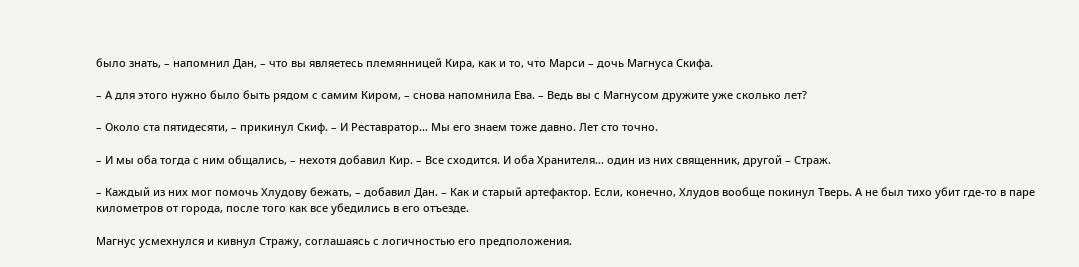было знать, – напомнил Дан, – что вы являетесь племянницей Кира, как и то, что Марси – дочь Магнуса Скифа.

– А для этого нужно было быть рядом с самим Киром, – снова напомнила Ева. – Ведь вы с Магнусом дружите уже сколько лет?

– Около ста пятидесяти, – прикинул Скиф. – И Реставратор… Мы его знаем тоже давно. Лет сто точно.

– И мы оба тогда с ним общались, – нехотя добавил Кир. – Все сходится. И оба Хранителя… один из них священник, другой – Страж.

– Каждый из них мог помочь Хлудову бежать, – добавил Дан. – Как и старый артефактор. Если, конечно, Хлудов вообще покинул Тверь. А не был тихо убит где-то в паре километров от города, после того как все убедились в его отъезде.

Магнус усмехнулся и кивнул Стражу, соглашаясь с логичностью его предположения.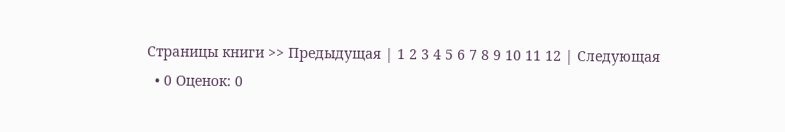Страницы книги >> Предыдущая | 1 2 3 4 5 6 7 8 9 10 11 12 | Следующая
  • 0 Оценок: 0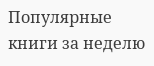Популярные книги за неделю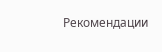Рекомендации